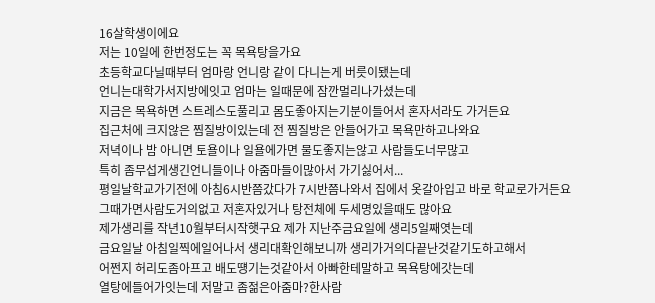16살학생이에요
저는 10일에 한번정도는 꼭 목욕탕을가요
초등학교다닐때부터 엄마랑 언니랑 같이 다니는게 버릇이됐는데
언니는대학가서지방에잇고 엄마는 일때문에 잠깐멀리나가셨는데
지금은 목욕하면 스트레스도풀리고 몸도좋아지는기분이들어서 혼자서라도 가거든요
집근처에 크지않은 찜질방이있는데 전 찜질방은 안들어가고 목욕만하고나와요
저녁이나 밤 아니면 토욜이나 일욜에가면 물도좋지는않고 사람들도너무많고
특히 좀무섭게생긴언니들이나 아줌마들이많아서 가기싫어서...
평일날학교가기전에 아침6시반쯤갔다가 7시반쯤나와서 집에서 옷갈아입고 바로 학교로가거든요
그때가면사람도거의없고 저혼자있거나 탕전체에 두세명있을때도 많아요
제가생리를 작년10월부터시작햇구요 제가 지난주금요일에 생리5일째엿는데
금요일날 아침일찍에일어나서 생리대확인해보니까 생리가거의다끝난것같기도하고해서
어쩐지 허리도좀아프고 배도떙기는것같아서 아빠한테말하고 목욕탕에갓는데
열탕에들어가잇는데 저말고 좀젊은아줌마?한사람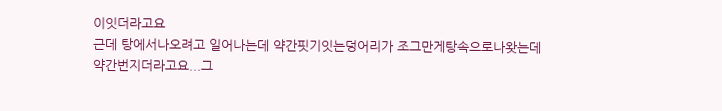이잇더라고요
근데 탕에서나오려고 일어나는데 약간핏기잇는덩어리가 조그만게탕속으로나왓는데
약간번지더라고요...그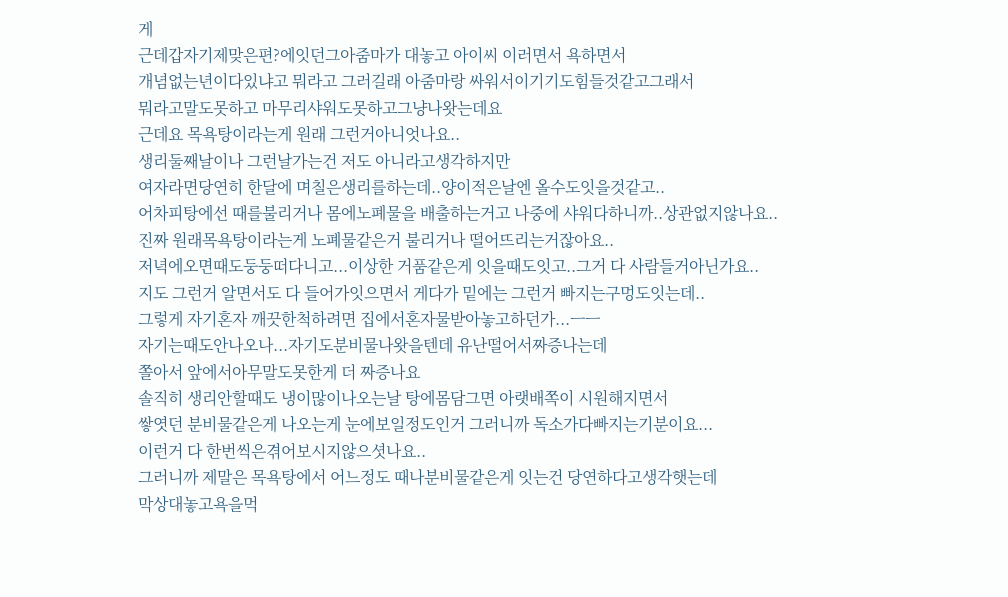게
근데갑자기제맞은편?에잇던그아줌마가 대놓고 아이씨 이러면서 욕하면서
개념없는년이다있냐고 뭐라고 그러길래 아줌마랑 싸워서이기기도힘들것같고그래서
뭐라고말도못하고 마무리샤워도못하고그냥나왓는데요
근데요 목욕탕이라는게 원래 그런거아니엇나요..
생리둘째날이나 그런날가는건 저도 아니라고생각하지만
여자라면당연히 한달에 며칠은생리를하는데..양이적은날엔 올수도잇을것같고..
어차피탕에선 때를불리거나 몸에노폐물을 배출하는거고 나중에 샤워다하니까..상관없지않나요..
진짜 원래목욕탕이라는게 노폐물같은거 불리거나 떨어뜨리는거잖아요..
저녁에오면때도둥둥떠다니고...이상한 거품같은게 잇을때도잇고..그거 다 사람들거아닌가요..
지도 그런거 알면서도 다 들어가잇으면서 게다가 밑에는 그런거 빠지는구멍도잇는데..
그렇게 자기혼자 깨끗한척하려면 집에서혼자물받아놓고하던가...ㅡㅡ
자기는때도안나오나...자기도분비물나왓을텐데 유난떨어서짜증나는데
쫄아서 앞에서아무말도못한게 더 짜증나요
솔직히 생리안할때도 냉이많이나오는날 탕에몸담그면 아랫배쪽이 시원해지면서
쌓엿던 분비물같은게 나오는게 눈에보일정도인거 그러니까 독소가다빠지는기분이요...
이런거 다 한번씩은겪어보시지않으셧나요..
그러니까 제말은 목욕탕에서 어느정도 때나분비물같은게 잇는건 당연하다고생각햇는데
막상대놓고욕을먹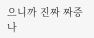으니까 진짜 짜증나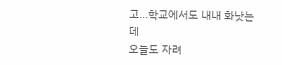고...학교에서도 내내 화낫는데
오늘도 자려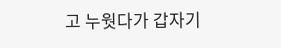고 누웟다가 갑자기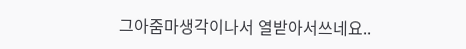그아줌마생각이나서 열받아서쓰네요..